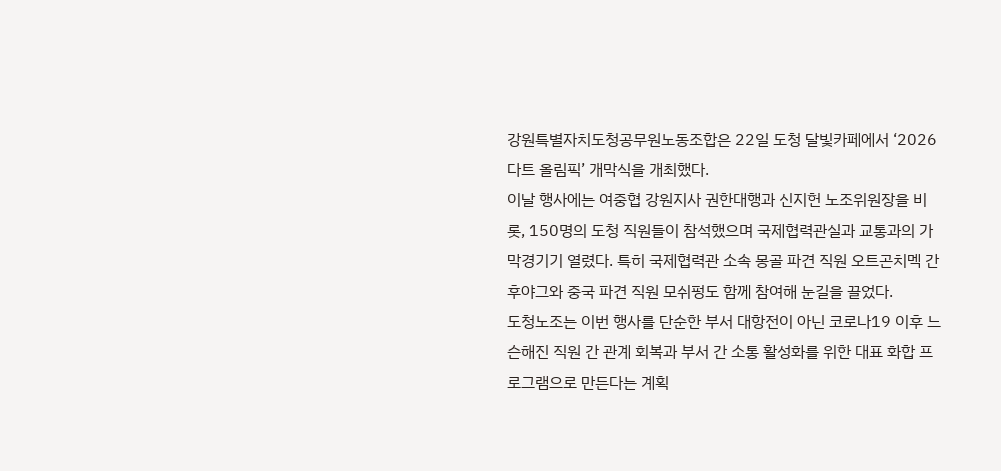강원특별자치도청공무원노동조합은 22일 도청 달빛카페에서 ‘2026 다트 올림픽’ 개막식을 개최했다.
이날 행사에는 여중협 강원지사 권한대행과 신지헌 노조위원장을 비롯, 150명의 도청 직원들이 참석했으며 국제협력관실과 교통과의 가막경기기 열렸다. 특히 국제협력관 소속 몽골 파견 직원 오트곤치멕 간후야그와 중국 파견 직원 모쉬펑도 함께 참여해 눈길을 끌었다.
도청노조는 이번 행사를 단순한 부서 대항전이 아닌 코로나19 이후 느슨해진 직원 간 관계 회복과 부서 간 소통 활성화를 위한 대표 화합 프로그램으로 만든다는 계획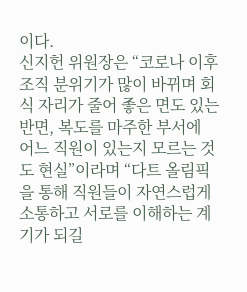이다.
신지헌 위원장은 “코로나 이후 조직 분위기가 많이 바뀌며 회식 자리가 줄어 좋은 면도 있는 반면, 복도를 마주한 부서에 어느 직원이 있는지 모르는 것도 현실”이라며 “다트 올림픽을 통해 직원들이 자연스럽게 소통하고 서로를 이해하는 계기가 되길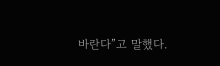바란다”고 말했다.